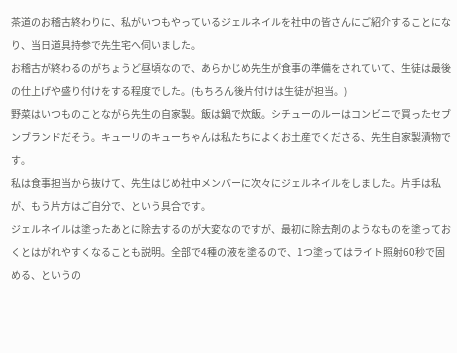茶道のお稽古終わりに、私がいつもやっているジェルネイルを社中の皆さんにご紹介することになり、当日道具持参で先生宅へ伺いました。
お稽古が終わるのがちょうど昼頃なので、あらかじめ先生が食事の準備をされていて、生徒は最後の仕上げや盛り付けをする程度でした。(もちろん後片付けは生徒が担当。)
野菜はいつものことながら先生の自家製。飯は鍋で炊飯。シチューのルーはコンビニで買ったセブンブランドだそう。キューリのキューちゃんは私たちによくお土産でくださる、先生自家製漬物です。
私は食事担当から抜けて、先生はじめ社中メンバーに次々にジェルネイルをしました。片手は私が、もう片方はご自分で、という具合です。
ジェルネイルは塗ったあとに除去するのが大変なのですが、最初に除去剤のようなものを塗っておくとはがれやすくなることも説明。全部で4種の液を塗るので、1つ塗ってはライト照射60秒で固める、というの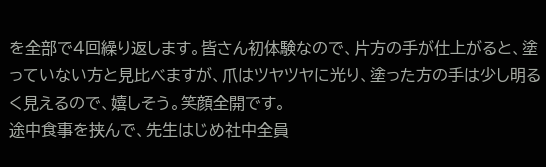を全部で4回繰り返します。皆さん初体験なので、片方の手が仕上がると、塗っていない方と見比べますが、爪はツヤツヤに光り、塗った方の手は少し明るく見えるので、嬉しそう。笑顔全開です。
途中食事を挟んで、先生はじめ社中全員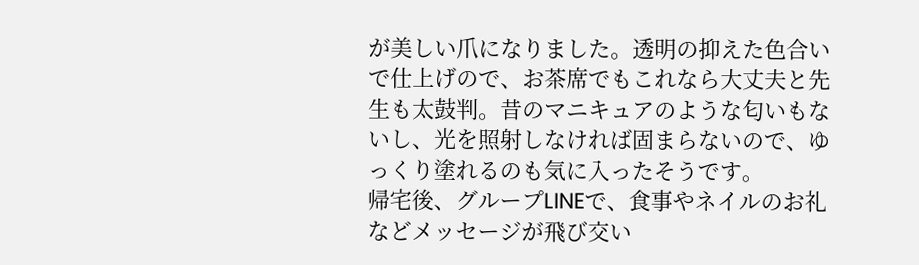が美しい爪になりました。透明の抑えた色合いで仕上げので、お茶席でもこれなら大丈夫と先生も太鼓判。昔のマニキュアのような匂いもないし、光を照射しなければ固まらないので、ゆっくり塗れるのも気に入ったそうです。
帰宅後、グループLINEで、食事やネイルのお礼などメッセージが飛び交い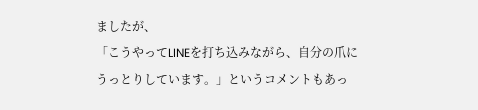ましたが、
「こうやってLINEを打ち込みながら、自分の爪にうっとりしています。」というコメントもあっ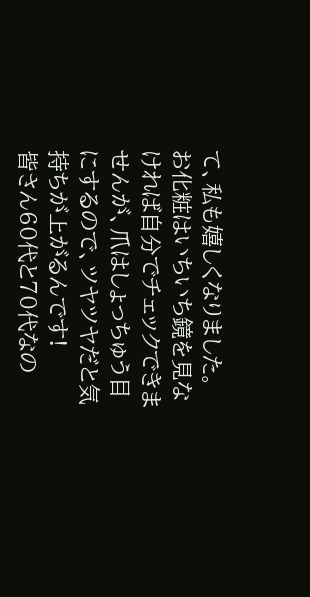て、私も嬉しくなりました。
お化粧はいちいち鏡を見なければ自分でチェックできませんが、爪はしょっちゅう目にするので、ツヤツヤだと気持ちが上がるんです!
皆さん60代と70代なの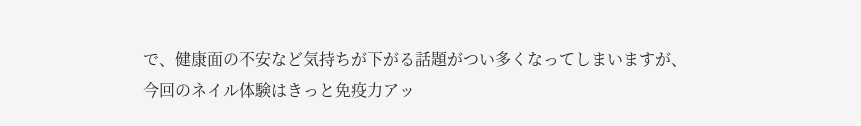で、健康面の不安など気持ちが下がる話題がつい多くなってしまいますが、今回のネイル体験はきっと免疫力アッ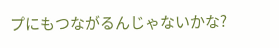プにもつながるんじゃないかな?